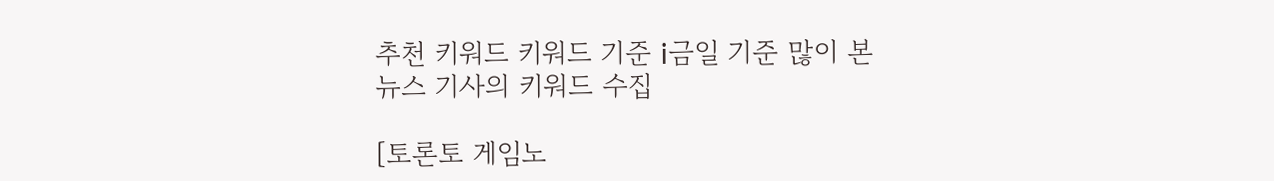추천 키워드 키워드 기준 i금일 기준 많이 본
뉴스 기사의 키워드 수집

[토론토 게임노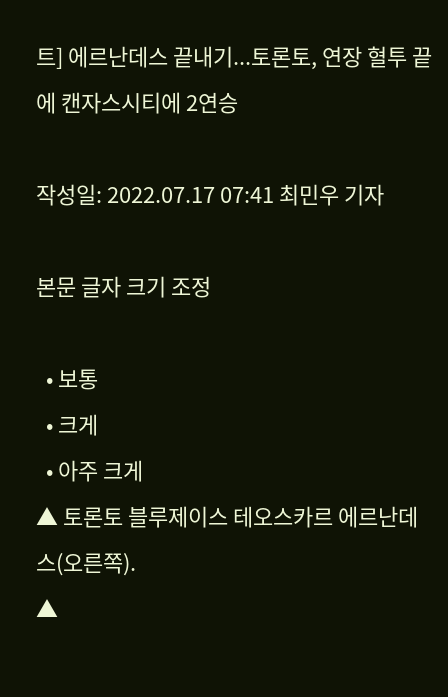트] 에르난데스 끝내기...토론토, 연장 혈투 끝에 캔자스시티에 2연승

작성일: 2022.07.17 07:41 최민우 기자

본문 글자 크기 조정

  • 보통
  • 크게
  • 아주 크게
▲ 토론토 블루제이스 테오스카르 에르난데스(오른쪽).
▲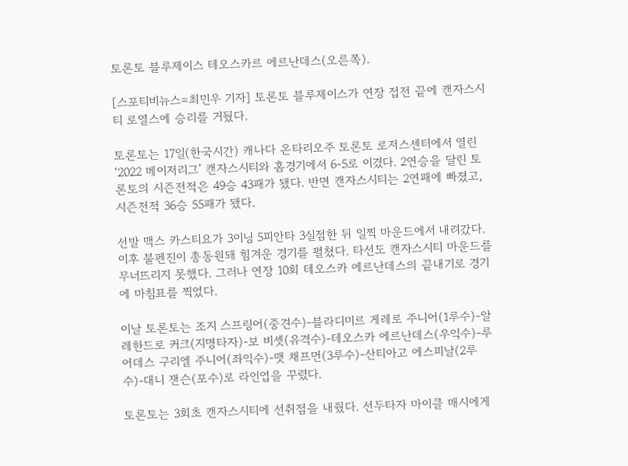토론토 블루제이스 테오스카르 에르난데스(오른쪽).

[스포티비뉴스=최민우 기자] 토론토 블루제이스가 연장 접전 끝에 캔자스시티 로열스에 승리를 거뒀다.

토론토는 17일(한국시간) 캐나다 온타리오주 토론토 로저스센터에서 열린 ‘2022 메이저리그’ 캔자스시티와 홈경기에서 6-5로 이겼다. 2연승을 달린 토론토의 시즌전적은 49승 43패가 됐다. 반면 캔자스시티는 2연패에 빠졌고, 시즌전적 36승 55패가 됐다.

선발 맥스 카스티요가 3이닝 5피안타 3실점한 뒤 일찍 마운드에서 내려갔다. 이후 불펜진이 총동원돼 힘겨운 경기를 펼쳤다. 타선도 캔자스시티 마운드를 무너뜨리지 못했다. 그러나 연장 10회 테오스카 에르난데스의 끝내기로 경기에 마침표를 찍었다.

이날 토론토는 조지 스프링어(중견수)-블라디미르 게레로 주니어(1루수)-알레한드로 커크(지명타자)-보 비솃(유격수)-테오스카 에르난데스(우익수)-루어데스 구리엘 주니어(좌익수)-맷 채프먼(3루수)-산티아고 에스피날(2루수)-대니 잰슨(포수)로 라인업을 꾸렸다.

토론토는 3회초 캔자스시티에 선취점을 내줬다. 선두타자 마이클 매시에게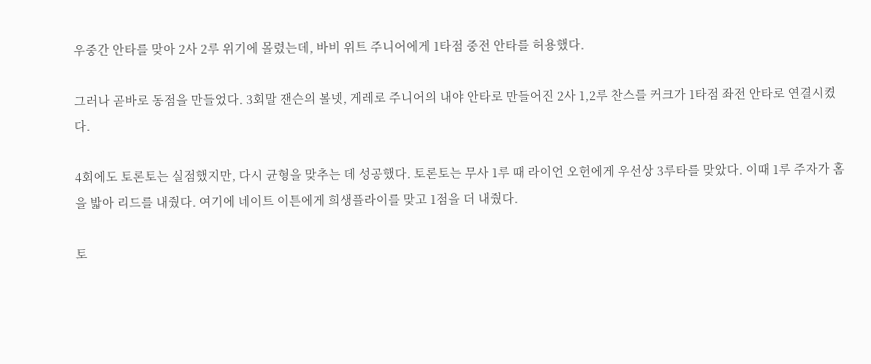우중간 안타를 맞아 2사 2루 위기에 몰렸는데, 바비 위트 주니어에게 1타점 중전 안타를 허용했다.

그러나 곧바로 동점을 만들었다. 3회말 잰슨의 볼넷, 게레로 주니어의 내야 안타로 만들어진 2사 1,2루 찬스를 커크가 1타점 좌전 안타로 연결시켰다.

4회에도 토론토는 실점했지만, 다시 균형을 맞추는 데 성공했다. 토론토는 무사 1루 때 라이언 오헌에게 우선상 3루타를 맞았다. 이때 1루 주자가 홈을 밟아 리드를 내줬다. 여기에 네이트 이튼에게 희생플라이를 맞고 1점을 더 내줬다.

토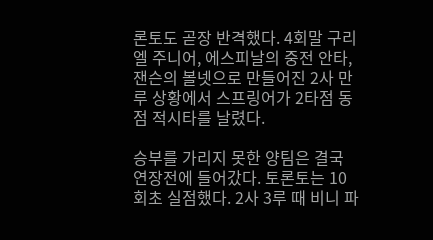론토도 곧장 반격했다. 4회말 구리엘 주니어, 에스피날의 중전 안타, 잰슨의 볼넷으로 만들어진 2사 만루 상황에서 스프링어가 2타점 동점 적시타를 날렸다.

승부를 가리지 못한 양팀은 결국 연장전에 들어갔다. 토론토는 10회초 실점했다. 2사 3루 때 비니 파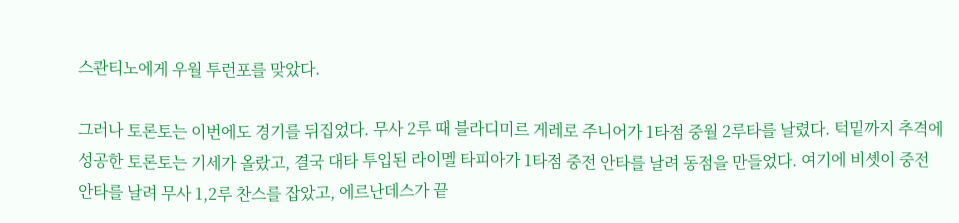스콴티노에게 우월 투런포를 맞았다.

그러나 토론토는 이번에도 경기를 뒤집었다. 무사 2루 때 블라디미르 게레로 주니어가 1타점 중월 2루타를 날렸다. 턱밑까지 추격에 성공한 토론토는 기세가 올랐고, 결국 대타 투입된 라이멜 타피아가 1타점 중전 안타를 날려 동점을 만들었다. 여기에 비솃이 중전 안타를 날려 무사 1,2루 찬스를 잡았고, 에르난데스가 끝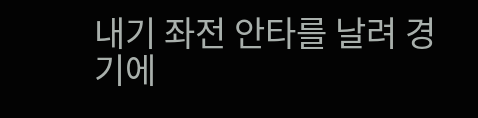내기 좌전 안타를 날려 경기에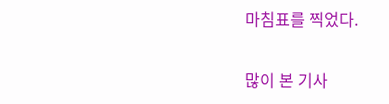마침표를 찍었다.

많이 본 기사